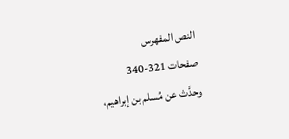النص المفهرس
صفحات 321-340
وحدَّث عن مُسلم بن إبراهيم،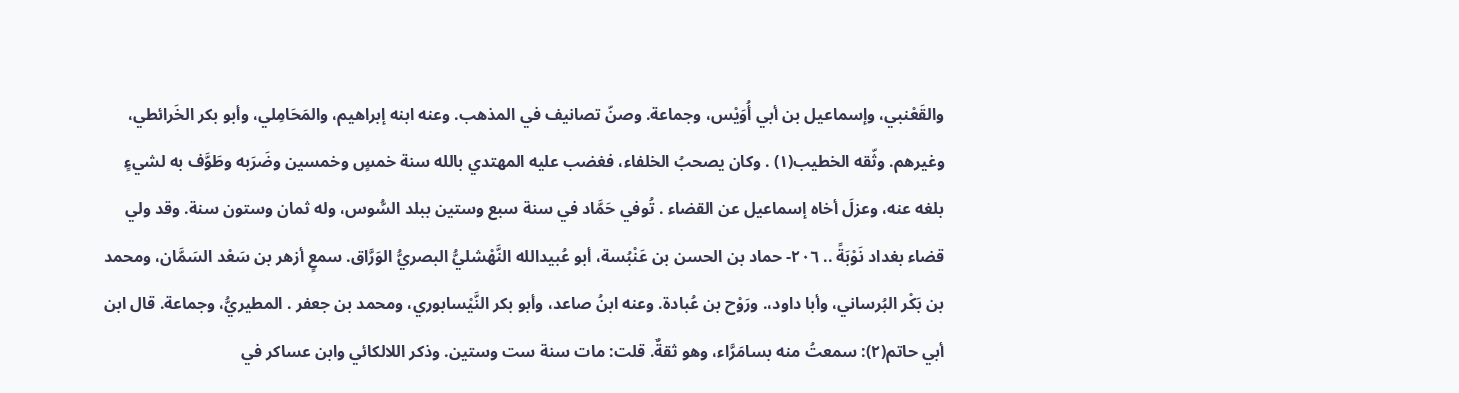والقَعْنبي، وإسماعيل بن أبي أُوَيْس، وجماعة. وصنّ تصانيف في المذهب. وعنه ابنه إبراهيم، والمَحَامِلي، وأبو بكر الخَرائطي، وغيرهم. وثّقه الخطيب(١) . وكان يصحبُ الخلفاء، فغضب عليه المهتدي بالله سنة خمسٍ وخمسين وضَرَبه وطَوَّف به لشيءٍ بلغه عنه، وعزلَ أخاه إسماعيل عن القضاء . تُوفي حَمَّاد في سنة سبع وستين ببلد السُّوس، وله ثمان وستون سنة. وقد ولي قضاء بغداد نَوْبَةً .. ٢٠٦- حماد بن الحسن بن عَنْبُسة، أبو عُبيدالله النَّهْشليُّ البصريُّ الوَرَّاق. سمعٍ أزهر بن سَعْد السَمَّان، ومحمد بن بَكْر البُرساني، وأبا داود،. ورَوْح بن عُبادة. وعنه ابنُ صاعد، وأبو بكر النَّيْسابوري، ومحمد بن جعفر . المطيريُّ، وجماعة. قال ابن أبي حاتم(٢): سمعتُ منه بسامَرَّاء، وهو ثقةٌ. قلت: مات سنة ست وستين. وذكر اللالكائي وابن عساكر في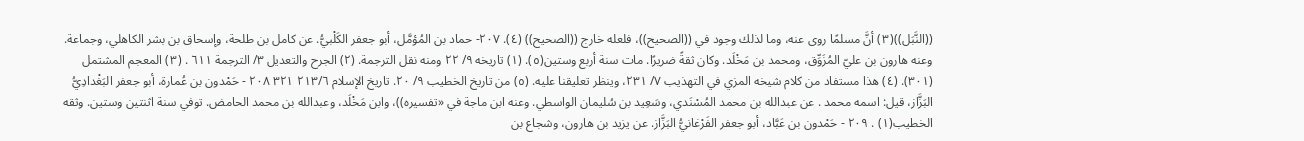((النَّبَل))(٣) أنَّ مسلمًا روى عنه، وما لذلك وجود في ((الصحيح))، فلعله خارج ((الصحيح)) (٤). ٢٠٧- حماد بن المُؤمَّل، أبو جعفر الكَلْبيُّ. عن كامل بن طلحة، وإسحاق بن بشر الكاهلي، وجماعة. وعنه هارون بن عليّ المُزَوِّق، ومحمد بن مَخْلَد. وكان ثقةً ضریرًا. مات سنة أربع وستين(٥). (١) تاريخه ٩/ ٢٢ ومنه نقل الترجمة. (٢) الجرح والتعديل ٣/ الترجمة ٦١١ . (٣) المعجم المشتمل (٣٠١). (٤) هذا مستفاد من كلام شيخه المزي في التهذيب ٧/ ٢٣١، وينظر تعليقنا عليه. (٥) من تاريخ الخطيب ٩/ ٢٠. تاریخ الإسلام ٢١٣/٦ ٣٢١ ٢٠٨ - حَمْدون بن عُمارة، أبو جعفر البَغْدادِيُّ البَزَّاز، قيل: اسمه محمد . عن عبدالله بن محمد المُسْنَدي، وسَعِيد بن سُليمان الواسطي. وعنه ابن ماجة في «تفسيره))، وابن مَخْلَد، وعبدالله بن محمد الحامض. توفي سنة اثنتين وستين. وثقه الخطيب(١) . ٢٠٩ - حَمْدون بن عَبَّاد، أبو جعفر الفَرْغانيُّ البَزَّاز. عن يزيد بن هارون، وشجاع بن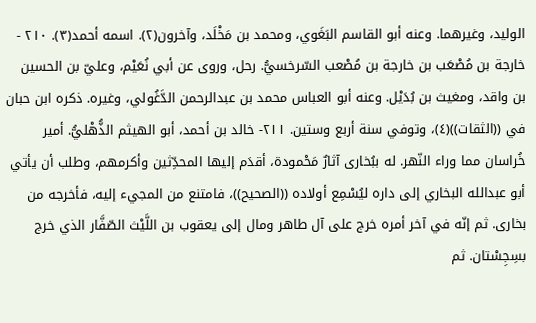الوليد، وغيرهما. وعنه أبو القاسم البَغَوي، ومحمد بن مَخْلَد، وآخرون(٢). اسمه أحمد(٣). ٢١٠ - خارجة بن مُصْعَب بن خارجة بن مُصْعب السّرخسيُّ. رحل، وروى عن أبي نُعَيْم، وعليّ بن الحسين بن واقد، ومغيث بن بُدَيْل. وعنه أبو العباس محمد بن عبدالرحمن الدَّغُولي، وغيره. ذكره ابن حبان في ((الثقات))(٤)، وتوفي سنة أربع وستين. ٢١١- خالد بن أحمد، أبو الهيثم الذُّهْليُّ. أمير خُراسان مما وراء النّهر. له ببُخارى آثارٌ مَحْمودة، أقدَم إليها المحدِّثين وأكرمهم، وطلب أن يأتي أبو عبدالله البخاري إلى داره ليُسْمِع أولاده ((الصحيح))، فامتنع من المجيء إليه، فأخرجه من بخارى. ثم إنّه في آخر أمره خرج على آل طاهر ومال إلى يعقوب بن اللَّيْث الصّفَّار الذي خرج بسِجِسْتان. ثم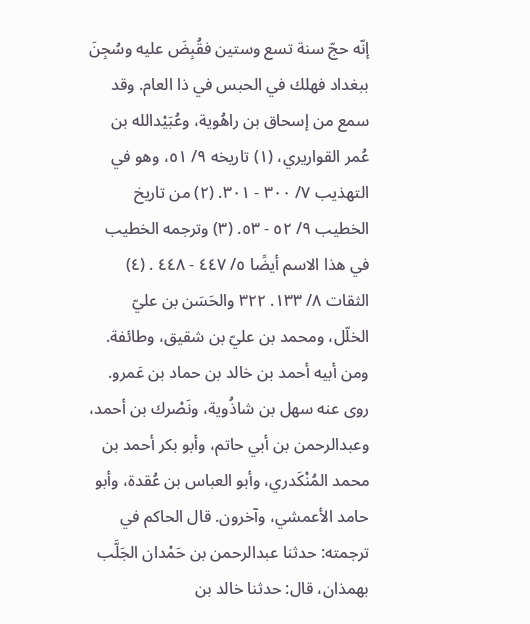إنّه حجّ سنة تسع وستين فقُبِضَ عليه وسُجِنَ ببغداد فهلك في الحبس في ذا العام. وقد سمع من إسحاق بن راهُوية، وعُبَيْدالله بن عُمر القواريري، (١) تاريخه ٩/ ٥١، وهو في التهذيب ٧/ ٣٠٠ - ٣٠١. (٢) من تاريخ الخطيب ٩/ ٥٢ - ٥٣. (٣) وترجمه الخطيب في هذا الاسم أيضًا ٥/ ٤٤٧ - ٤٤٨ . (٤) الثقات ٨/ ١٣٣. ٣٢٢ والحَسَن بن عليّ الخلّل، ومحمد بن عليّ بن شقيق، وطائفة. ومن أبيه أحمد بن خالد بن حماد بن عَمرو. روى عنه سهل بن شاذُوية، ونَصْرك بن أحمد، وعبدالرحمن بن أبي حاتم، وأبو بكر أحمد بن محمد المُنْكَدري، وأبو العباس بن عُقدة، وأبو حامد الأعمشي، وآخرون. قال الحاكم في ترجمته: حدثنا عبدالرحمن بن حَمْدان الجَلَّب بهمذان، قال: حدثنا خالد بن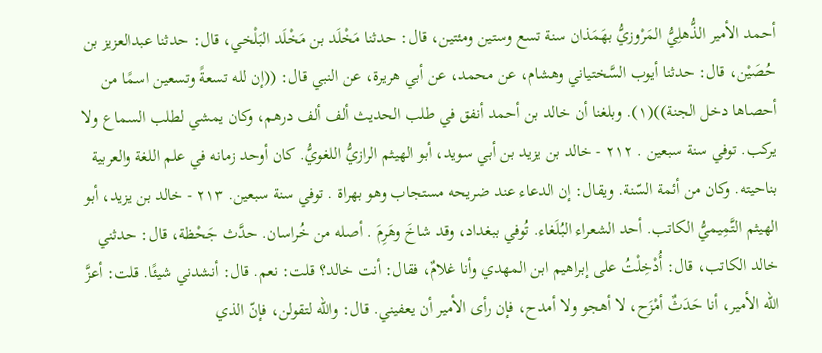أحمد الأمير الذُّهلِيُّ المَرْوزيُّ بهَمَذان سنة تسع وستين ومئتين، قال: حدثنا مَخْلَد بن مَخْلَد البَلْخي، قال: حدثنا عبدالعزيز بن حُصَيْن، قال: حدثنا أيوب السَّختياني وهشام، عن محمد، عن أبي هريرة، عن النبي قال: ((إن لله تسعةً وتسعين اسمًا من أحصاها دخل الجنة))(١). وبلغنا أن خالد بن أحمد أنفق في طلب الحديث ألف ألف درهم، وكان يمشي لطلب السماع ولا يركب. توفي سنة سبعين . ٢١٢ - خالد بن يزيد بن أبي سويد، أبو الهيثم الرازيُّ اللغويُّ. كان أوحد زمانه في علم اللغة والعربية بناحيته. وكان من أئمة السّنة. ويقال: إن الدعاء عند ضريحه مستجاب وهو بهراة . توفي سنة سبعين. ٢١٣ - خالد بن يزيد، أبو الهيثم التَّمِيميُّ الكاتب. أحد الشعراء البُلَغاء. تُوفي ببغداد، وقد شاخَ وهَرِمَ . أصله من خُراسان. حدَّث جَحْظة، قال: حدثني خالد الكاتب، قال: أُدْخِلْتُ على إبراهيم ابن المهدي وأنا غلامٌ، فقال: أنت خالد؟ قلت: نعم. قال: أنشدني شيئًا. قلت: أعزَّ الله الأمير، أنا حَدَثٌ أمْزَح، لا أهجو ولا أمدح، فإن رأى الأمير أن يعفيني. قال: والله لتقولن، فإنّ الذي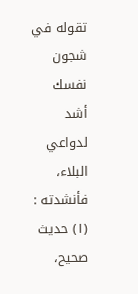تقوله في شجون نفسك أشد لدواعي البلاء، فأنشدته : (١) حديث صحيح،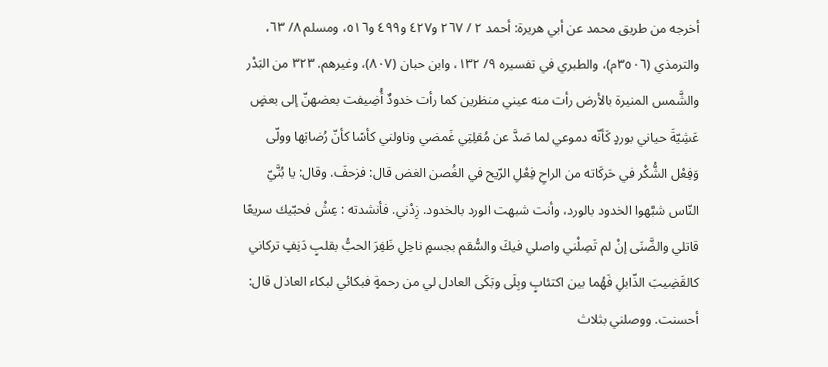أخرجه من طريق محمد عن أبي هريرة: أحمد ٢ / ٢٦٧ و٤٢٧ و٤٩٩ و٥١٦، ومسلم ٨/ ٦٣، والترمذي (٣٥٠٦م)، والطبري في تفسيره ٩/ ١٣٢، وابن حبان (٨٠٧)، وغيرهم. ٣٢٣ من البَدْر والشَّمس المنيرة بالأرض رأت منه عيني منظرين كما رأت خدودٌ أُضِيفت بعضهنّ إلى بعضٍ عَشِيّةَ حياني بوردٍ كَأنّه دموعي لما صَدَّ عن مُقلِتِي غَمضي وناولني كأسًا كأنّ رُضابَها وولّى وَفِعْل الشُّكْر في حَركَاته من الراحِ فِعْلِ الرّيح في الغُصن الغض قال: فزحفَ. وقال: يا بُنَّيّ النّاس شبَّهوا الخدود بالورد، وأنت شبهت الورد بالخدود. زِدْني. فأنشدته : عِشْ فحبّيك سريعًا قاتلي والضَّنَى إنْ لم تَصِلْني واصلي فيكَ والسُّقم بجسمٍ ناحِلِ ظَفِرَ الحبُّ بقلبٍ دَنِفٍ تركاني كالقَضِيبَ الذّابلِ فَهُما بين اكتئابٍ وبِلَى وبَكَى العادل لي من رحمةٍ فبكائي لبكاء العاذل قال: أحسنت. ووصلني بثلاث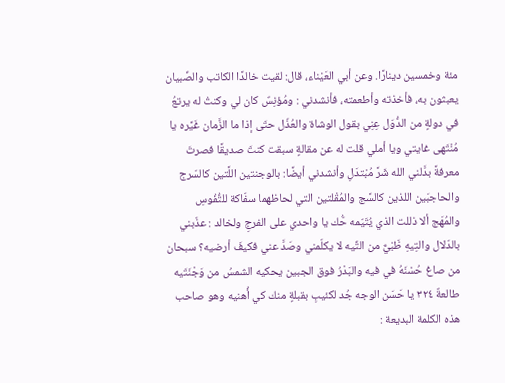مئة وخمسين دينارًا. وعن أبي العَيْناء، قال: لقيت خالدًا الكاتب والصِّبيان يعبثون به، فأخذته وأطعمته، فأنشدني : ومُؤنِسٌ كان لي وكنتُ له يرتعُ في دولةٍ من الدُّوَل عِنِي بقول الوشاة والعُذّل حتَى إذا ما الزَّمان غَيَّره يا مُنْتَهى غايتي ويا أملي قلت له عن مقالةٍ سبقت كنتَ صديقًا فصرتَ معرفةً بدَّلني الله شَرَّ مُبْتدَلِ وأنشدني أيضًا: بالوجنتين اللَّتين كالسّرج والحاجبَين اللذين كالسَّج والمُقْلتين التي لحاظهما سفّاكة للتُّفُوسِ والمُهَج ألا ذللت الذي يُتَيّمه حُّك يا واحدي على الفرجِ ولخالد : عذّبني بالدّلال والتِيهِ ظَبْيٌّ من التِّيه لا يكلّمني وصَدَّ عني فكيفَ أرضيه؟ سبحان من صاغ حُسْنَهُ في فيه والبَدْرُ فوق الجبين يحكيه الشمسُ من وَجْنَتَيه طالعةٌ ٣٢٤ يا حَسَن الوجه جُد لكئيبِ بقبلةٍ منك كي أُهنيه وهو صاحب هذه الكلمة البديعة :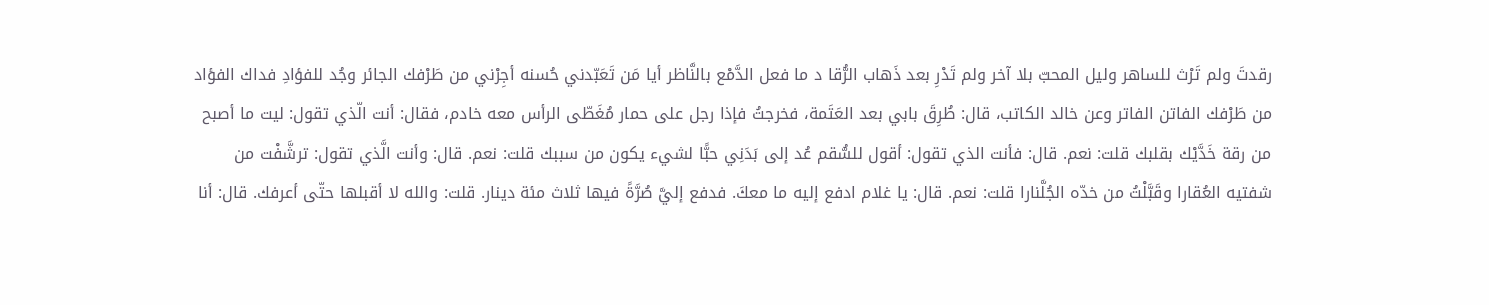رقدتَ ولم تَرْث للساهر وليل المحبّ بلا آخر ولم تَدْرِ بعد ذَهاب الرُّقا د ما فعل الدَّمْع بالنَّاظر أيا مَن تَعَبّدني حُسنه أجِرْني من طَرْفك الجائر وجُد للفؤادِ فداك الفؤاد من طَرْفك الفاتن الفاتر وعن خالد الكاتب، قال: طُرِقَ بابي بعد العَتَمة، فخرجتُ فإذا رجل على حمار مُغَطّى الرأس معه خادم، فقال: أنت الّذي تقول: ليت ما أصبح من رقة خَدَّيْك بقلبك قلت: نعم. قال: فأنت الذي تقول: أقول للسُّقم عُد إلى بَدَنِي حبًّا لشيء يكون من سببك قلت: نعم. قال: وأنت الَّذي تقول: ترشَّفْت من شفتيه العُقارا وقَبَّلْتُ من خدّه الجُلَّنارا قلت: نعم. قال: يا غلام ادفع إليه ما معكَ. فدفع إليَّ صُرَّةً فيها ثلاث مئة دينار. قلت: والله لا أقبلها حتّى أعرفك. قال: أنا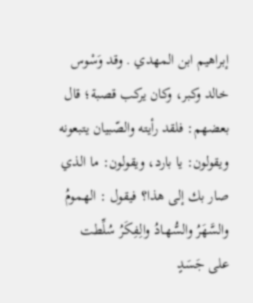إبراهيم ابن المهدي . وقد وَسْوس خالد وكبر، وكان يركب قصبة؛ قال بعضهم: فلقد رأيته والصّبيان يتبعونه ويقولون: يا بارد، ويقولون: ما الذي صار بك إلى هذا؟ فيقول : الهمومُ والسَّهَرُ والسُّهـادُ والِفِكَرُ سُلِّطت على جَسَدٍ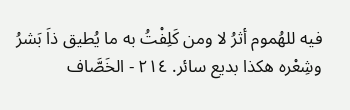فيه للهُموم أثرُ لا ومن كَلِفْتُ به ما يُطيق ذاَ بَشرُ وشِعْره هكذا بدیع سائر. ٢١٤ - الخَصَّاف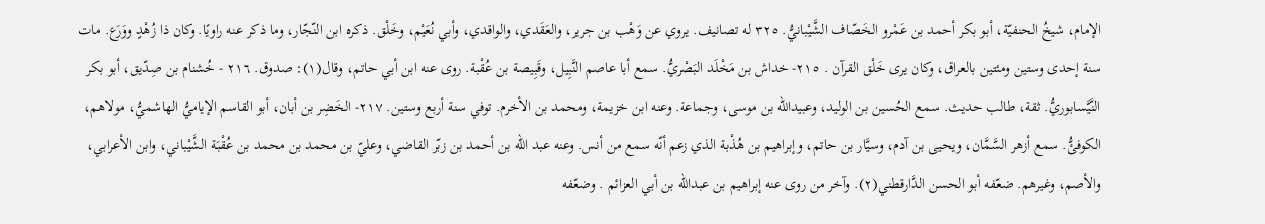الإمام، شيخُ الحنفيّة، أبو بكر أحمد بن عَمْرو الخَصّاف الشَّيْبانيُّ. ٣٢٥ له تصانيف. يروي عن وَهْب بن جرير، والعَقَدي، والواقدي، وأبي نُعَيْم، وخَلْق. ذكره ابن النّجّار، وما ذكر عنه راويًا. وكان ذا زُهْدٍ ووَرَع. مات سنة إحدى وستين ومئتين بالعراق، وكان يرى خَلْق القرآن . ٢١٥- خداش بن مَخْلَد البَصْريُّ. سمع أبا عاصم النَّبِيل، وقَبِيصة بن عُقْبة. روى عنه ابن أبي حاتم، وقال(١): صدوق. ٢١٦ - خُشنام بن صِدّيق، أبو بكر النَّيَّسابوريُّ. ثقة، طالب حديث. سمع الحُسين بن الوليد، وعبيدالله بن موسى، وجماعة. وعنه ابن خزيمة، ومحمد بن الأخرم. توفي سنة أربع وستين. ٢١٧- الخَضِر بن أبان، أبو القاسم الإياميُّ الهاشميُّ، مولاهم، الکوفئُّ. سمع أزهر السَّمَّان، ويحيى بن آدم، وسيَّار بن حاتم، وإبراهيم بن هُذْبة الذي زعم أنّه سمع من أنس. وعنه عبد الله بن أحمد بن زبّر القاضي، وعليّ بن محمد بن محمد بن عُقْبَة الشَّيْباني، وابن الأعرابي، والأصم، وغيرهم. ضعّفه أبو الحسن الدَّارقطني(٢). وآخر من روى عنه إبراهيم بن عبدالله بن أبي العزائم . وضعّفه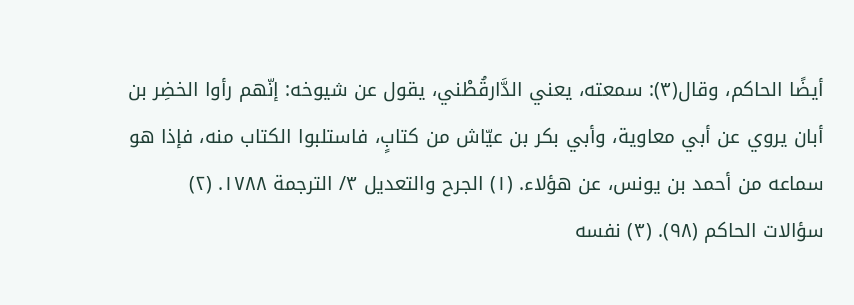أيضًا الحاكم، وقال(٣): سمعته، يعني الدَّارقُطْني، يقول عن شيوخه: إنّهم رأوا الخضِر بن أبان يروي عن أبي معاوية، وأبي بكر بن عيّاش من كتابٍ، فاستلبوا الكتاب منه، فإذا هو سماعه من أحمد بن يونس، عن هؤلاء. (١) الجرح والتعديل ٣/ الترجمة ١٧٨٨. (٢) سؤالات الحاكم (٩٨). (٣) نفسه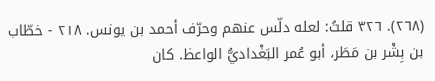(٢٦٨). ٣٢٦ قلتُ: لعله دلّس عنهم وحرّف أحمد بن يونس. ٢١٨ - خطّاب بن بِشْر بن مَطَر، أبو عُمر البَغْداديُّ الواعظ. كان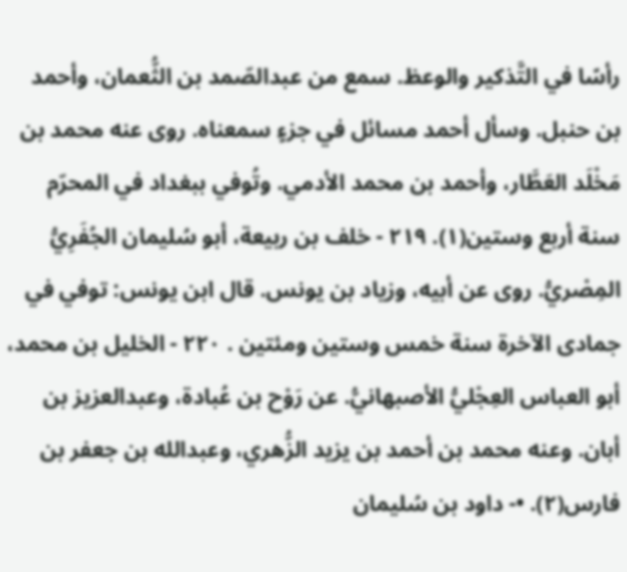رأسًا في التَّذكير والوعظ. سمع من عبدالصّمد بن الثُّعمان، وأحمد بن حنبل. وسأل أحمد مسائل في جزءٍ سمعناه. روى عنه محمد بن مَخْلَد العَطَّار، وأحمد بن محمد الأدمي. وتُوفي ببغداد في المحرّم سنة أربع وستين(١). ٢١٩ - خلف بن ربيعة، أبو سُليمان الجُفَرِيُّ المِصْريُّ. روی عن أبيه، وزیاد بن یونس. قال ابن يونس: توفي في جمادى الآخرة سنة خمس وستين ومئتين . ٢٢٠ - الخليل بن محمد، أبو العباس العِجْليُّ الأصبهانيُّ. عن رَوْح بن عُبادة، وعبدالعزيز بن أبان. وعنه محمد بن أحمد بن يزيد الزُّهري، وعبدالله بن جعفر بن فارس(٢). •- داود بن سُليمان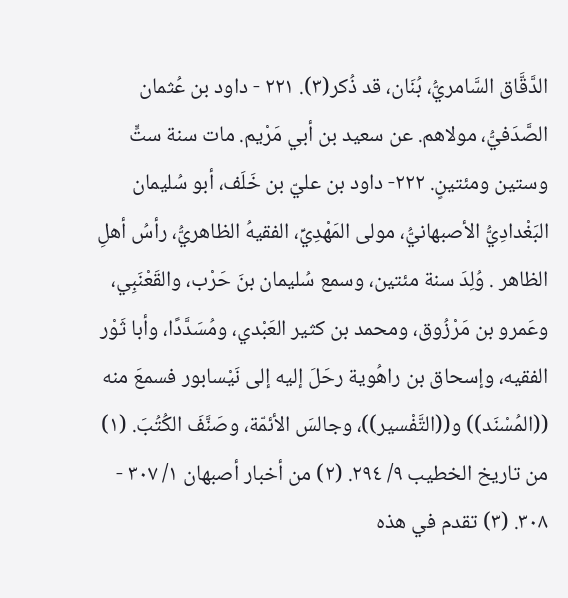الدَّقَّاق السَّامريُّ، بُنَان، قد ذُكر(٣). ٢٢١ - داود بن عُثمان الصَّدَفيُّ، مولاهم. عن سعيد بن أبي مَرْیم. مات سنة ستٍّ وستين ومئتينٍ. ٢٢٢- داود بن عليّ بن خَلَف، أبو سُليمان البَغْدادِيُّ الأصبهانيُّ، مولى المَهْدِيِّ، الفقيهُ الظاهريُّ، رأسُ أهلِ الظاهر . وُلِدَ سنة مئتين، وسمع سُليمان بنَ حَرْب، والقَعْنَبِي، وعَمرو بن مَرْزُوق، ومحمد بن كثير العَبْدي، ومُسَدَّدًا، وأبا ثَوْر الفقيه، وإسحاق بن راهُوية رحَلَ إليه إلى نَيْسابور فسمعَ منه ((المُسْنَد)) و((التَّفْسير))، وجالسَ الأئمّة، وصَنَّفَ الكُتُبَ. (١) من تاريخ الخطيب ٩/ ٢٩٤. (٢) من أخبار أصبهان ١/ ٣٠٧ - ٣٠٨. (٣) تقدم في هذه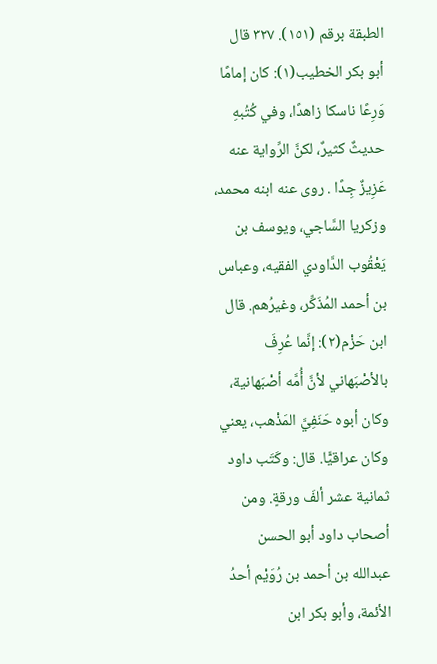الطبقة برقم (١٥١). ٣٢٧ قال أبو بكر الخطيب(١): كان إمامًا وَرِعًا ناسكا زاهدًا، وفي كُتُبهِ حديثٌ كثيرٌ، لكنَّ الرِّواية عنه عَزِيزٌ جِدًا . روى عنه ابنه محمد، وزكريا السَّاجي، ويوسف بن يَعْقُوب الدَّاودي الفقيه، وعباس بن أحمد المُذَكِّر، وغيرُهم. قال ابن حَزْم(٢): إنَّما عُرِفَ بالأصْبَهاني لأنَّ أُمَّه أصْبَهانية، وكان أبوه حَنَفِيَّ المَذْهب، يعني وكان عراقيًّا. قال: وكَتَب داود ثمانية عشر ألفَ ورقةٍ. ومن أصحاب داود أبو الحسن عبدالله بن أحمد بن رُوَيْم أحدُ الأئمة، وأبو بكر ابن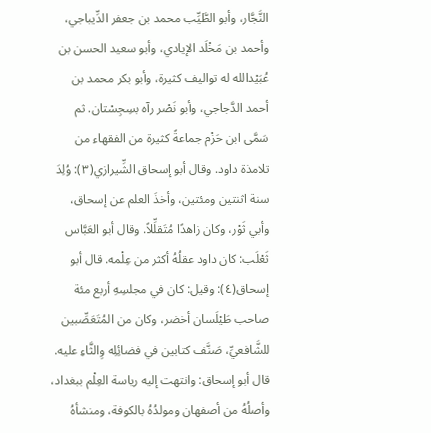النَّجَّار، وأبو الطَّيِّب محمد بن جعفر الدِّيباجي، وأحمد بن مَخْلَد الإيادي، وأبو سعيد الحسن بن عُبَيْدالله له تواليف كثيرة، وأبو بكر محمد بن أحمد الدَّجاجي، وأبو نَصْر رآه بسِجِسْتان. ثم سَمَّى ابن حَزْم جماعةً كثيرة من الفقهاء من تلامذة داود. وقال أبو إسحاق الشِّيرازي(٣): وُلِدَ سنة اثنتين ومئتين، وأخذَ العلم عن إسحاق، وأبي ثَوْر، وكان زاهدًا مُتَقلِّلاً. وقال أبو العَبَّاس ثَعْلَب: كان داود عقلُهُ أكثر من عِلْمه. قال أبو إسحاق(٤): وقيل: كان في مجلسِهِ أربع مئة صاحب طَيْلَسان أخضر، وكان من المُتَعَصِّبين للشَّافعيِّ، صَنَّف كتابين في فضائِلِه وِالثَّاءِ عليه. قال أبو إسحاق: وانتهت إليه رياسة العِلْم ببغداد، وأصلُهُ من أصفهان ومولدُهُ بالكوفة، ومنشأهُ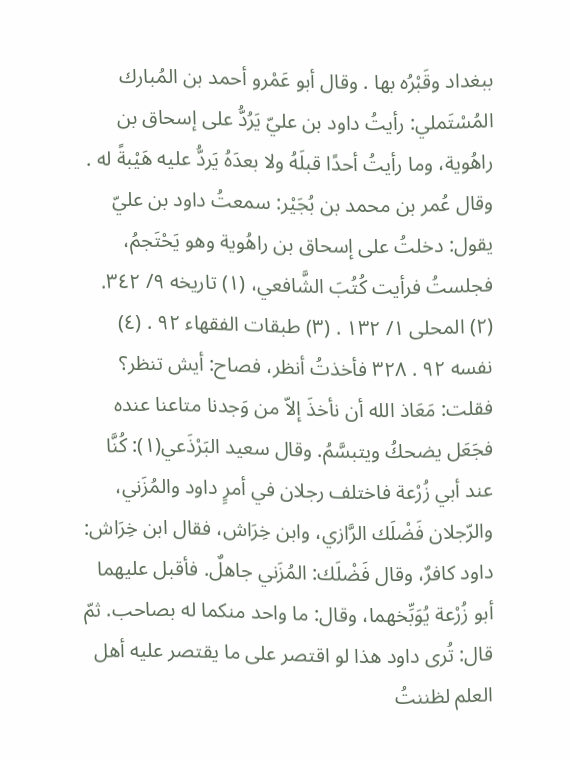ببغداد وقَبْرُه بها . وقال أبو عَمْرو أحمد بن المُبارك المُسْتَملي: رأيتُ داود بن عليّ يَرُدُّ على إسحاق بن راهُوية، وما رأيتُ أحدًا قبلَهُ ولا بعدَهُ يَردُّ عليه هَيْبةً له . وقال عُمر بن محمد بن بُجَيْر: سمعتُ داود بن عليّ يقول: دخلتُ على إسحاق بن راهُوية وهو يَحْتَجمُ، فجلستُ فرأيت كُتُبَ الشَّافعي، (١) تاريخه ٩/ ٣٤٢. (٢) المحلى ١/ ١٣٢ . (٣) طبقات الفقهاء ٩٢ . (٤) نفسه ٩٢ . ٣٢٨ فأخذتُ أنظر، فصاح: أيش تنظر؟ فقلت: مَعَاذ الله أن نأخذَ إلاّ من وَجدنا متاعنا عنده فجَعَل يضحكُ ویتبسَّمُ. وقال سعيد البَرْذَعي(١): كُنَّا عند أبي زُرْعة فاختلف رجلان في أمرٍ داود والمُزَني، والرّجلان فَضْلَك الرَّازي، وابن خِرَاش، فقال ابن خِرَاش: داود كافرٌ، وقال فَضْلَك: المُزَني جاهلٌ. فأقبل عليهما أبو زُرْعة يُوَبِّخهما، وقال: ما واحد منكما له بصاحب. ثمّ قال: تُرى داود هذا لو اقتصر على ما يقتصر عليه أهل العلم لظننتُ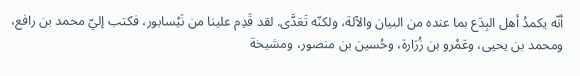أنّه يكمدُ أهل البِدَع بما عنده من البيان والآلة، ولكنّه تَعَدَّى. لقد قَدِم علينا من نَيْسابور، فكتب إليّ محمد بن رافع، ومحمد بن يحيى، وعَمْرو بن زُرَارة، وحُسين بن منصور، ومشيخة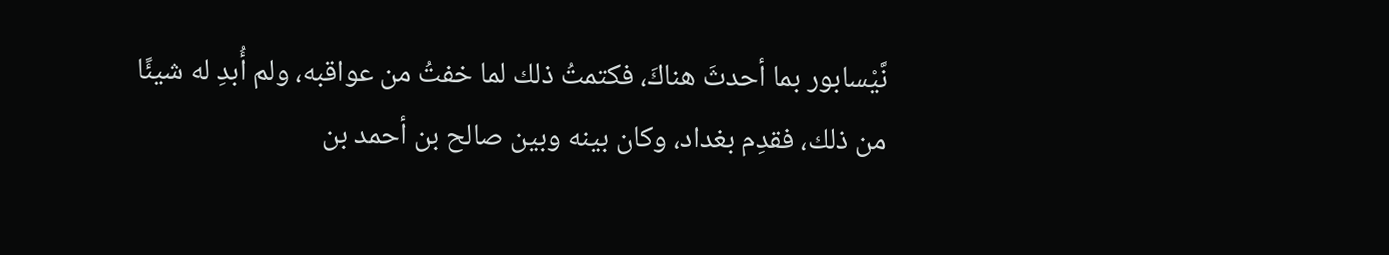نَّيْسابور بما أحدثَ هناكَ، فكتمتُ ذلك لما خفتُ من عواقبه، ولم أُبدِ له شيئًا من ذلك، فقدِم بغداد، وكان بينه وبين صالح بن أحمد بن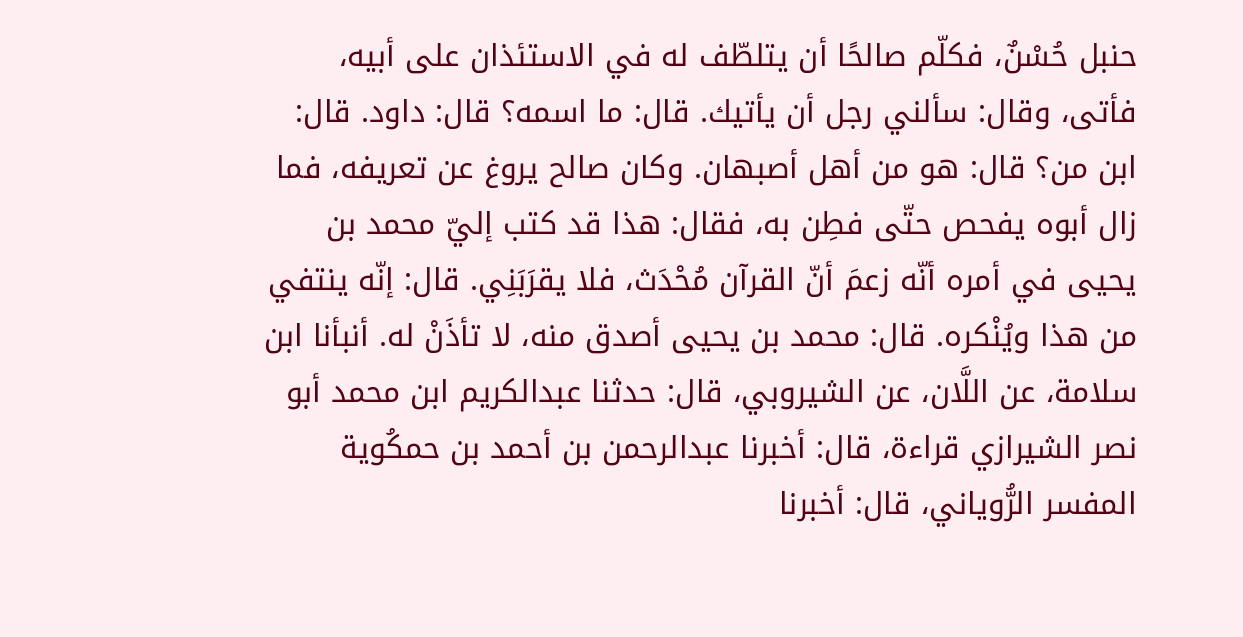حنبل حُسْنٌ، فكلّم صالحًا أن يتلطّف له في الاستئذان على أبيه، فأتى، وقال: سألني رجل أن يأتيك. قال: ما اسمه؟ قال: داود. قال: ابن من؟ قال: هو من أهل أصبهان. وكان صالح يروغ عن تعريفه، فما زال أبوه يفحص حتّى فطِن به، فقال: هذا قد كتب إليّ محمد بن يحيى في أمره أنّه زعمَ أنّ القرآن مُحْدَث، فلا يقرَبَنِي. قال: إنّه ينتفي من هذا ويُنْكره. قال: محمد بن يحيى أصدق منه، لا تأذَنْ له. أنبأنا ابن سلامة، عن اللَّان، عن الشيروبي، قال: حدثنا عبدالكريم ابن محمد أبو نصر الشيرازي قراءة، قال: أخبرنا عبدالرحمن بن أحمد بن حمكُوية المفسر الرُّوياني، قال: أخبرنا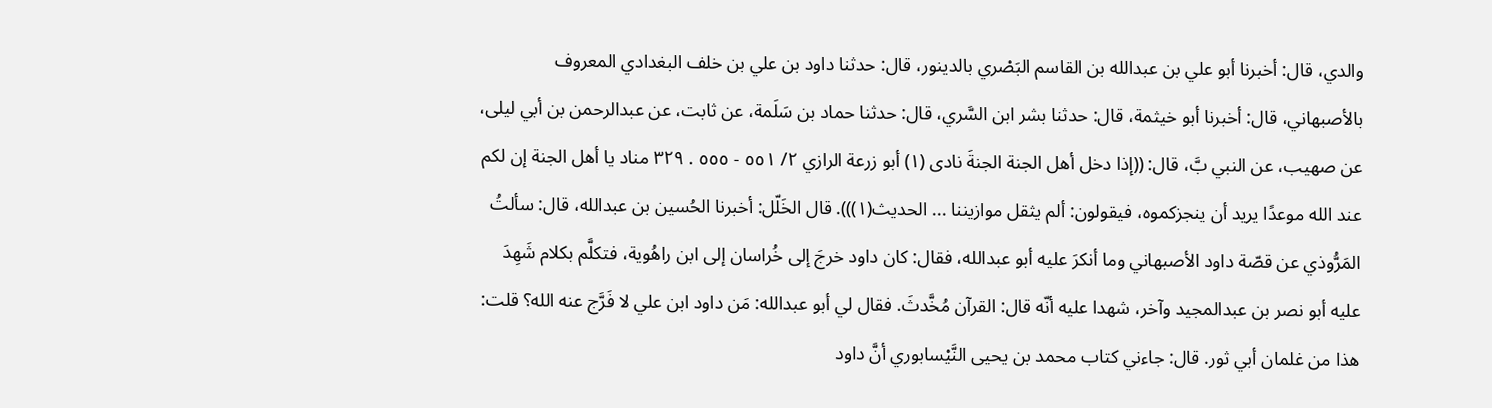والدي، قال: أخبرنا أبو علي بن عبدالله بن القاسم البَصْري بالدينور، قال: حدثنا داود بن علي بن خلف البغدادي المعروف بالأصبهاني، قال: أخبرنا أبو خيثمة، قال: حدثنا بشر ابن السَّري، قال: حدثنا حماد بن سَلَمة، عن ثابت، عن عبدالرحمن بن أبي ليلى، عن صهيب، عن النبي بَّ، قال: ((إذا دخل أهل الجنة الجنةَ نادى (١) أبو زرعة الرازي ٢/ ٥٥١ - ٥٥٥ . ٣٢٩ مناد يا أهل الجنة إن لكم عند الله موعدًا يريد أن ينجزكموه، فيقولون: ألم يثقل موازيننا ... الحديث(١))). قال الخَلّل: أخبرنا الحُسين بن عبدالله، قال: سألتُ المَرُّوذي عن قصّة داود الأصبهاني وما أنكرَ عليه أبو عبدالله، فقال: كان داود خرجَ إلى خُراسان إلى ابن راهُوية، فتكلَّم بكلام شَهِدَ عليه أبو نصر بن عبدالمجيد وآخر، شهدا عليه أنّه قال: القرآن مُخَّدثَ. فقال لي أبو عبدالله: مَن داود ابن علي لا فَرَّج عنه الله؟ قلت: هذا من غلمان أبي ثور. قال: جاءني كتاب محمد بن يحيى النَّيْسابوري أنَّ داود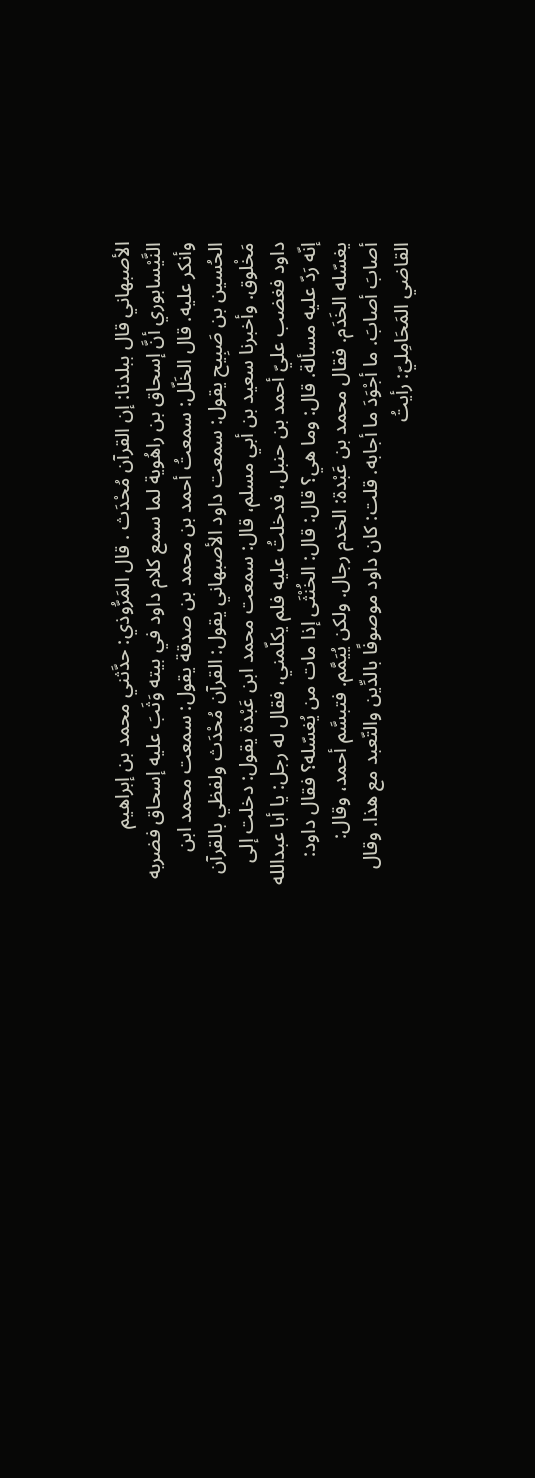الأصبهاني قال ببلدنا: إن القرآن مُحْدَث . قال المَرُّوذي: حدَّثني محمد بن إبراهيم النَّيْسابوري أنَّ إسحاق بن راهُوية لما سمع كلام داود في بيته وَثَبَ عليه إسحاق فضربه وأنكر عليه. قال الخَلّل: سمعتُ أحمد بن محمد بن صدقة يقول: سمعت محمد ابن الحُسين بن صَبِيح يقول: سمعت داود الأصبهاني يقول: القرآن مُحْدَث ولفظي بالقرآن مَخْلوق. وأخبرنا سعيد بن أبي مسلم، قال: سمعت محمد ابن عَبْدة يقول: دخلت إلى داود فغضب عليّ أحمد بن حنبل، فدخلتُ عليه فلم يكلّمني، فقال له رجل: يا أبا عبدالله إنّه رَدّ عليه مسألة. قال: وما هي؟ قال: قال: الخُنْثَى إذا مات من يُغسّله؟ فقال داود: يغسّله الخَدَم. فقال محمد بن عَبْدة: الخدم رجال. ولكن يُيَمَّم. فتبسَّم أحمد، وقال: أصابَ أصابَ. ما أجْوَدَ ما أجابه. قلت: كان داود موصوفًا بالدِّين والتّعبد مع هذا. وقال القاضي المَحَامِليّ: رأيتُ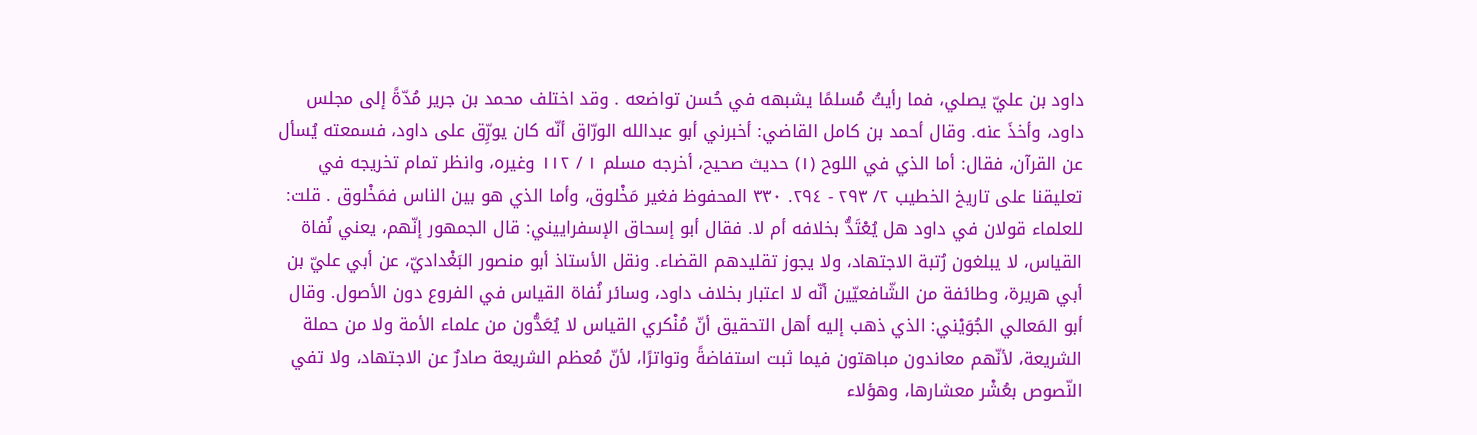داود بن عليّ يصلي، فما رأيتُ مُسلمًا یشبهه في حُسن تواضعه . وقد اختلف محمد بن جرير مُدّةً إلى مجلس داود، وأخذَ عنه. وقال أحمد بن كامل القاضي: أخبرني أبو عبدالله الورّاق أنّه كان يورِّق على داود، فسمعته يُسأل عن القرآن، فقال: أما الذي في اللوح (١) حديث صحيح، أخرجه مسلم ١ / ١١٢ وغيره، وانظر تمام تخريجه في تعليقنا على تاريخ الخطيب ٢/ ٢٩٣ - ٢٩٤. ٣٣٠ المحفوظ فغير مَخْلوق، وأما الذي هو بين الناس فمَخْلوق . قلت: للعلماء قولان في داود هل يُعْتَدُّ بخلافه أم لا. فقال أبو إسحاق الإسفراييني: قال الجمهور إنّهم، يعني نُفاة القياس، لا يبلغون رُتبة الاجتهاد، ولا يجوز تقليدهم القضاء. ونقل الأستاذ أبو منصور البَغْداديّ، عن أبي عليّ بن أبي هريرة، وطائفة من الشّافعيّين أنّه لا اعتبار بخلاف داود، وسائر نُفاة القياس في الفروع دون الأصول. وقال أبو المَعالي الجُوَيْني: الذي ذهب إليه أهل التحقيق أنّ مُنْكري القياس لا يُعَدُّون من علماء الأمة ولا من حملة الشريعة، لأنّهم معاندون مباهتون فيما ثبت استفاضةً وتواترًا، لأنّ مُعظم الشريعة صادرٌ عن الاجتهاد، ولا تفي النّصوص بعُشْر معشارها، وهؤلاء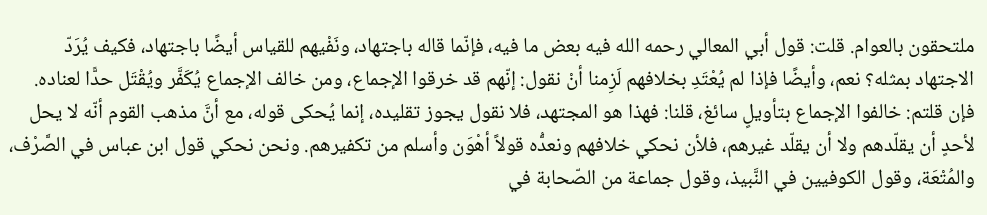ملتحقون بالعوام. قلت: قول أبي المعالي رحمه الله فيه بعض ما فيه، فإنّما قاله باجتهاد، ونَفْيهم للقياس أيضًا باجتهاد، فكيف يُرَدّ الاجتهاد بمثله؟ نعم، وأيضًا فإذا لم يُعْتَدِ بخلافهم لَزِمنا أنْ نقول: إنّهم قد خرقوا الإجماع، ومن خالف الإجماع يُكَفَّر ويُقْتَل حدًّا لعناده. فإن قلتم: خالفوا الإجماع بتأويلٍ سائغ، قلنا: فهذا هو المجتهد، فلا نقول يجوز تقليده، إنما يُحكى قوله، مع أنَّ مذهب القوم أنّه لا يحل لأحدٍ أن يقلّدهم ولا أن يقلّد غيرهم، فلأن نحكي خلافهم ونعدُّه قولاً أهْوَن وأسلم من تكفيرهم. ونحن نحكي قول ابن عباس في الصَّرْف، والمُتْعَة، وقول الكوفيين في النَّبيذ، وقول جماعة من الصّحابة في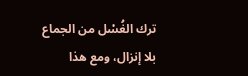ترك الغُسْل من الجماع بلا إنزال، ومع هذا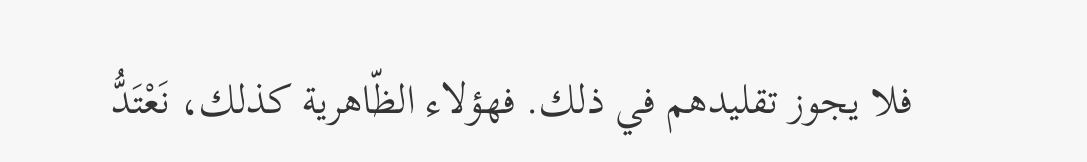فلا يجوز تقليدهم في ذلك. فهؤلاء الظّاهرية كذلك، نَعْتَدُّ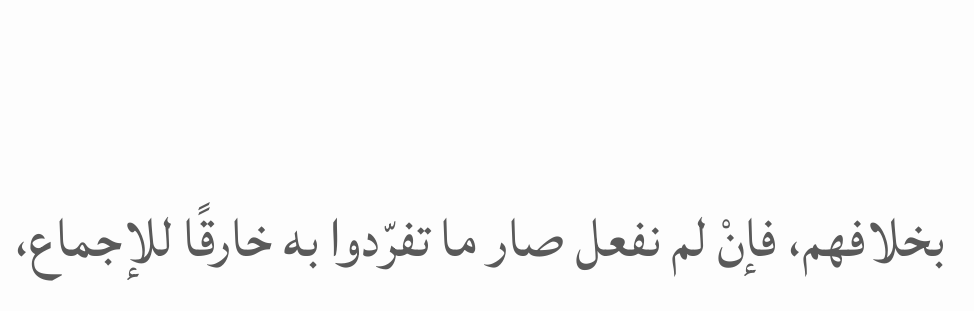بخلافهم، فإنْ لم نفعل صار ما تفرّدوا به خارقًا للإجماع،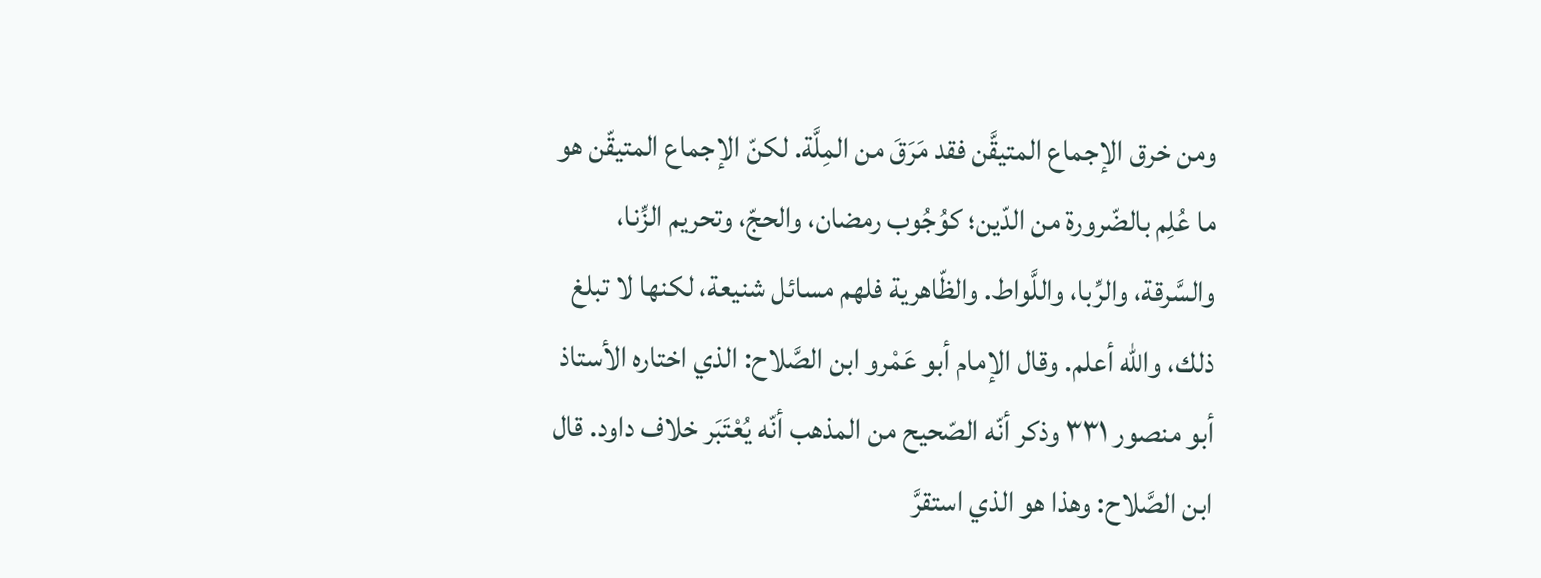ومن خرق الإجماع المتيقَّن فقد مَرَقَ من المِلَّة. لكنّ الإجماع المتيقّن هو ما عُلِم بالضّرورة من الدّين؛ كوُجُوب رمضان، والحجّ، وتحريم الزِّنا، والسَّرقة، والرِّبا، واللَّواط. والظّاهرية فلهم مسائل شنيعة، لكنها لا تبلغ ذلك، والله أعلم. وقال الإمام أبو عَمْرو ابن الصَّلاح: الذي اختاره الأستاذ أبو منصور ٣٣١ وذكر أنّه الصّحيح من المذهب أنّه يُعْتَبَر خلاف داود. قال ابن الصَّلاح: وهذا هو الذي استقرَّ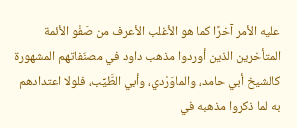عليه الأمر آخرًا كما هو الأغلب الأعرف من صَفْو الأئمة المتأخرين الذين أوردوا مذهب داود في مصنّفاتهم المشهورة كالشيخ أبي حامد، والماوَرْدي، وأبي الطَّيِّب، فلولا اعتدادهم به لما ذكروا مذهبه في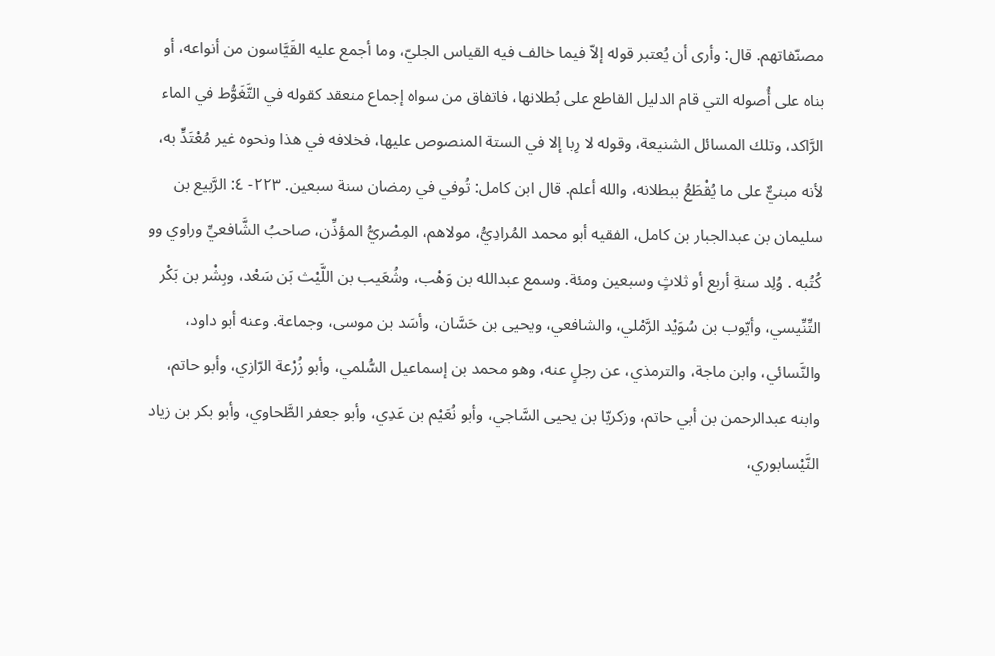مصنّفاتهم. قال: وأرى أن يُعتبر قوله إلاّ فيما خالف فيه القياس الجليّ، وما أجمع عليه القَيَّاسون من أنواعه، أو بناه على أُصوله التي قام الدليل القاطع على بُطلانها، فاتفاق من سواه إجماع منعقد كقوله في التَّغَوُّط في الماء الرَّاكد، وتلك المسائل الشنيعة، وقوله لا رِبا إلا في الستة المنصوص عليها، فخلافه في هذا ونحوه غير مُعْتَدٍّ به، لأنه مبنيٌّ على ما يُقْطَعُ ببطلانه، والله أعلم. قال ابن كامل: تُوفي في رمضان سنة سبعين. ٢٢٣- ٤: الرَّبيع بن سليمان بن عبدالجبار بن كامل، الفقيه أبو محمد المُرادِيُّ، مولاهم، المِصْريُّ المؤذِّن، صاحبُ الشَّافعيِّ وراوي وو كُتُبه . وُلِد سنةِ أربع أو ثلاثٍ وسبعين ومئة. وسمع عبدالله بن وَهْب، وشُعَيب بن اللَّيْث بَن سَعْد، وبِشْر بن بَكْر التِّنِّيسي، وأيّوب بن سُوَيْد الرَّمْلي، والشافعي، ويحيى بن حَسَّان، وأسَد بن موسى، وجماعة. وعنه أبو داود، والنَّسائي، وابن ماجة، والترمذي، عن رجلٍ عنه، وهو محمد بن إسماعيل السُّلمي، وأبو زُرْعة الرّازي، وأبو حاتم، وابنه عبدالرحمن بن أبي حاتم، وزكريّا بن يحيى السَّاجي، وأبو نُعَيْم بن عَدِي، وأبو جعفر الطَّحاوي، وأبو بكر بن زياد النَّيْسابوري،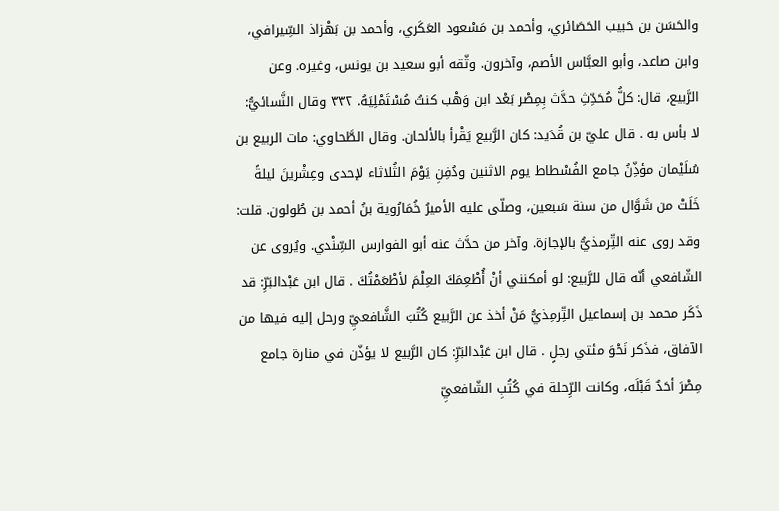والحَسَن بن حَبيب الحَصَائري، وأحمد بن مَسْعود العَكَري، وأحمد بن بَهْزاذ السِّيرافي، وابن صاعد، وأبو العبَّاس الأصم، وآخرون. وثّقه أبو سعید بن یونس، وغیره. وعن الرَّبيع، قال: كلُّ مُحَدِّثِ حدَّث بِمِصْر بَعْد ابن وَهْب كنتُ مُسْتَمْلِيَهُ. ٣٣٢ وقال النَّسائيُّ: لا بأس به . قال عليّ بن قُدَيد: كان الرَّبيع يَقْرأ بالألحان. وقال الطَّحاوي: مات الربيع بن سُلَيْمان مؤذِّنُ جامع الفُسْطاط يوم الاثنين ودُفِنِ يَوْمَ الثُلاثاء لإحدى وعِشْرينَ ليلةً خَلَتْ من شَوَّال من سنة سَبعين، وصلّى عليه الأميرُ خُمَارُوية بنُ أحمد بن طُولون. قلت: وقد روى عنه التِّرمذيُّ بالإجازة. وآخر من حدَّث عنه أبو الفوارس السِّنْدي. ويُروى عن الشّافعي أنّه قال للرَّبيع: لو أمكنني أنْ أُطْعِمَكَ العِلْمَ لأطْعَمْتُكَ . قال ابن عَبْدالبَرِّ: قد ذَكَر محمد بن إسماعيل التِّرمِذيُّ مَنْ أخذ عن الرَّبيع كُتُبَ الشَّافعيِّ ورحل إليه فيها من الآفاق، فذَكر نَحْوَ مئتي رجلٍ . قال ابن عَبْدالبَرِّ: كان الرَّبيع لا يؤذّن في منارة جامع مِصْرَ أحَدٌ قَبْلَه، وكانت الرِّحلة في كُتُبِ الشّافعيِّ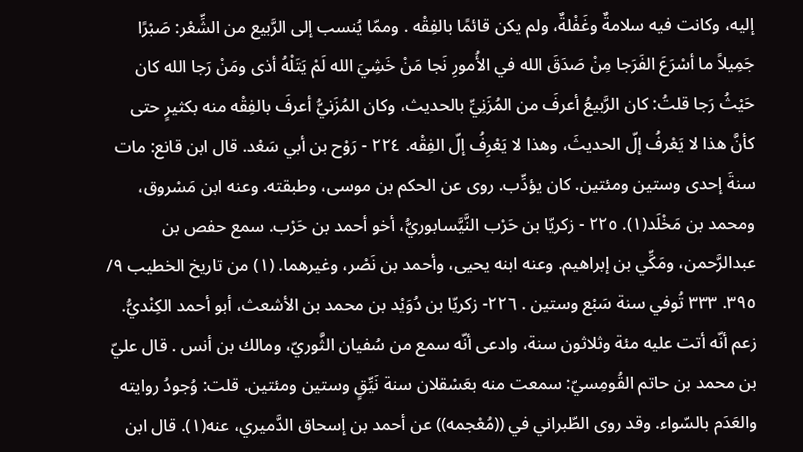إليه، وكانت فيه سلامةٌ وغَفْلةٌ، ولم يكن قائمًا بالفِقْه . وممّا يُنسب إلى الرَّبيع من الشِّعْر: صَبْرًا جَمِيلاً ما أسْرَعَ الفَرَجا مِنْ صَدَقَ الله في الأُمورِ نَجا مَنْ خَشِيَ الله لَمْ يَتَلْهُ أذى ومَنْ رَجا الله كان حَيْثُ رَجا قلتُ: كان الرَّبيعُ أعرفَ من المُزَنِيِّ بالحديث، وكان المُزَنيُّ أعرفَ بالفِقْه منه بكثيرٍ حتى كأنَّ هذا لا يَعْرفُ إلّ الحديثَ، وهذا لا يَعْرِفُ إلّ الفِقْه. ٢٢٤ - رَوْح بن أبي سَعْد. قال ابن قانع: مات سنةَ إحدى وستين ومئتين. كان يؤدِّب. روى عن الحكم بن موسى، وطبقته. وعنه ابن مَسْروق، ومحمد بن مَخْلَد(١). ٢٢٥ - زكريّا بن حَرْب النَّيَّسابوريُّ، أخو أحمد بن حَرْب. سمع حفص بن عبدالرَّحمن، ومَكِّي بن إبراهيم. وعنه ابنه يحيى، وأحمد بن نَصْر، وغيرهما. (١) من تاريخ الخطيب ٩/ ٣٩٥. ٣٣٣ تُوفي سنة سَبْع وستين . ٢٢٦- زكريّا بن دُوَيْد بن محمد بن الأشعث، أبو أحمد الكِنْديُّ. زعم أنّه أتت عليه مئة وثلاثون سنة، وادعى أنّه سمع من سُفيان الثَّوريّ، ومالك بن أنس . قال عليّ بن محمد بن حاتم القُومِسيّ: سمعت منه بعَسْقلان سنة نَيِّقٍ وستين ومئتين. قلت: وُجودُ روايته والعَدَم بالسّواء. وقد روى الطّبراني في ((مُعْجمه)) عن أحمد بن إسحاق الدَّميري، عنه(١). قال ابن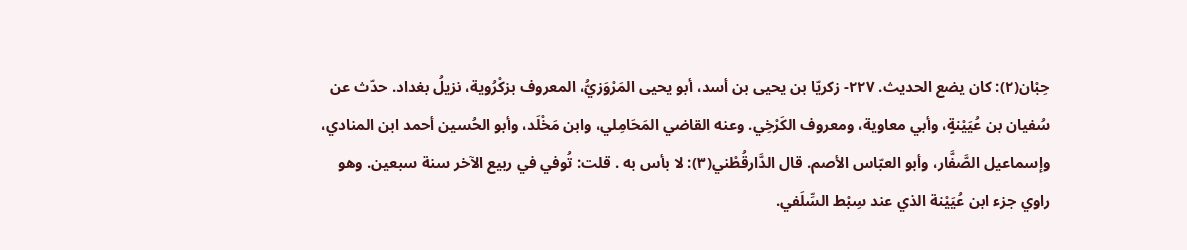حِبْان(٢): كان يضع الحديث. ٢٢٧- زكريّا بن يحيى بن أسد، أبو يحيى المَرْوَزيُّ، المعروف بزکْرُویة، نزیلُ بغداد. حدّث عن سُفيان بن عُيَيْنةٍ، وأبي معاوية، ومعروف الكَرْخِي. وعنه القاضي المَحَامِلي، وابن مَخْلَد، وأبو الحُسين أحمد ابن المنادي، وإسماعيل الصَّفَّار، وأبو العبّاس الأصم. قال الدَّارقُطْني(٣): لا بأس به . قلت: تُوفي في ربيع الآخر سنة سبعين. وهو راوي جزء ابن عُيَيْنة الذي عند سِبْط السِّلَفي.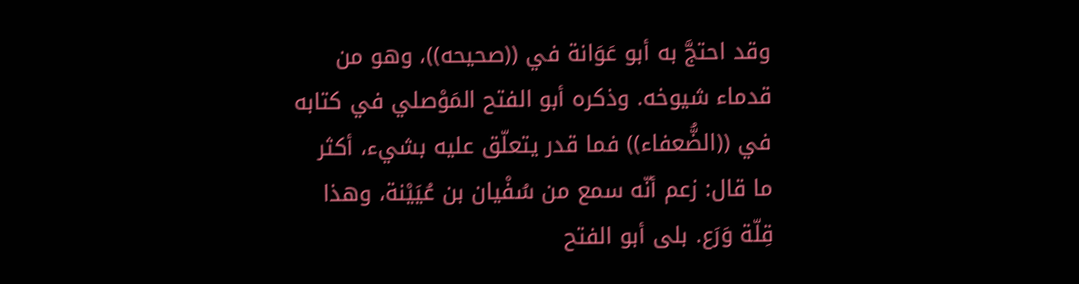وقد احتجَّ به أبو عَوَانة في ((صحیحه))، وهو من قدماء شيوخه. وذكره أبو الفتح المَوْصلي في كتابه في ((الضُّعفاء)) فما قدر يتعلّق عليه بشيء، أكثر ما قال: زعم أنّه سمع من سُفْيان بن عُيَيْنة، وهذا قِلّة وَرَع. بلى أبو الفتح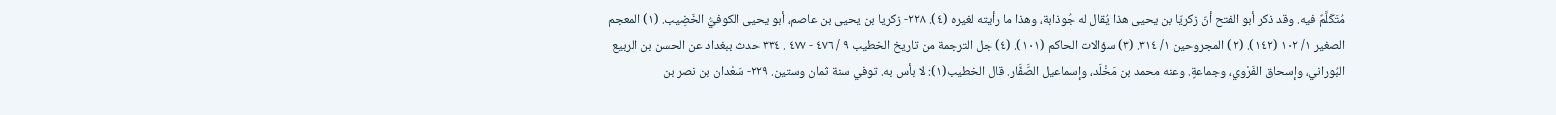مُتَكَلَّمٌ فيه. وقد ذكر أبو الفتح أنّ زكريّا بن يحيى هذا يُقال له جُوذابة، وهذا ما رأيته لغيره (٤). ٢٢٨- زكريا بن يحيى بن عاصم، أبو يحيى الكوفيُّ الخَضِيب. (١) المعجم الصغير ١/ ١٠٢ (١٤٢). (٢) المجروحين ١/ ٣١٤. (٣) سؤالات الحاكم (١٠١). (٤) جل الترجمة من تاريخ الخطيب ٩ / ٤٧٦ - ٤٧٧ . ٣٣٤ حدث ببغداد عن الحسن بن الربيع البُوراني، وإسحاق الفَرْوي، وجماعةٍ. وعنه محمد بن مَخْلَد، وإسماعيل الصَّفَّار. قال الخطيب(١): لا بأس به. توفي سنة ثمان وستين. ٢٢٩- سَعْدان بن نصر بن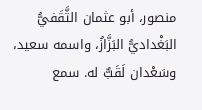منصور، أبو عثمان الثَّقَفيُّ البَغْداديُّ البَزَّازُ، واسمه سعيد، وسَعْدان لَقَبٌّ له. سمع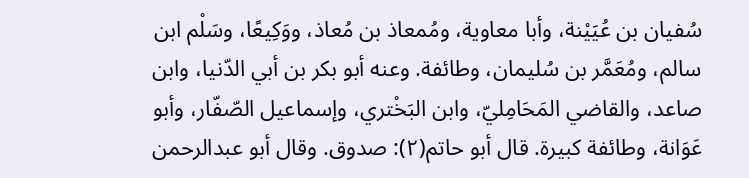سُفيان بن عُيَيْنة، وأبا معاوية، ومُمعاذ بن مُعاذ، ووَكِيعًا، وسَلْم ابن سالم، ومُعَمَّر بن سُليمان، وطائفة. وعنه أبو بكر بن أبي الدّنيا، وابن صاعد، والقاضي المَحَامِليّ، وابن البَخْتري، وإسماعيل الصّفّار، وأبو عَوَانة، وطائفة كبيرة. قال أبو حاتم(٢): صدوق. وقال أبو عبدالرحمن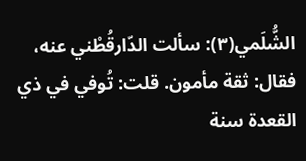الشُّلَمي(٣): سألت الدّارقُطْني عنه، فقال: ثقة مأمون. قلت: تُوفي في ذي القعدة سنة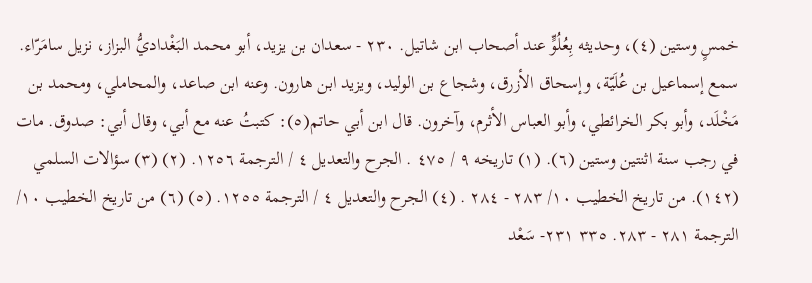خمسٍ وستين (٤)، وحديثه بِعُلُوٍّ عند أصحاب ابن شاتیل. ٢٣٠ - سعدان بن يزيد، أبو محمد البَغْداديُّ البزاز، نزيل سامَرّاء. سمع إسماعيل بن عُلَيّة، وإسحاق الأزرق، وشجاع بن الوليد، ويزيد ابن هارون. وعنه ابن صاعد، والمحاملي، ومحمد بن مَخْلَد، وأبو بكر الخرائطي، وأبو العباس الأثرم، وآخرون. قال ابن أبي حاتم(٥): كتبتُ عنه مع أبي، وقال أبي: صدوق. مات في رجب سنة اثنتين وستين (٦). (١) تاريخه ٩ / ٤٧٥ . الجرح والتعديل ٤ / الترجمة ١٢٥٦. (٢) (٣) سؤالات السلمي (١٤٢). من تاريخ الخطيب ١٠/ ٢٨٣ - ٢٨٤ . (٤) الجرح والتعديل ٤ / الترجمة ١٢٥٥. (٥) (٦) من تاريخ الخطيب ١٠/ الترجمة ٢٨١ - ٢٨٣. ٣٣٥ ٢٣١- سَعْد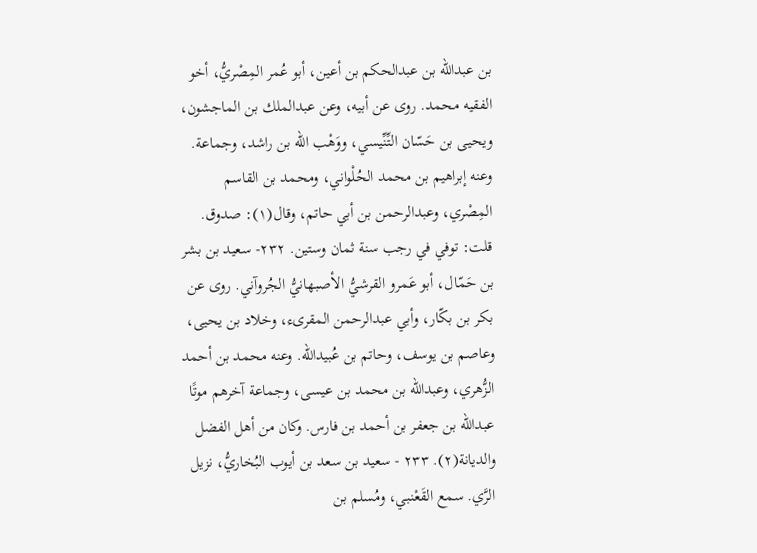بن عبدالله بن عبدالحكم بن أعين، أبو عُمر المِصْريُّ، أخو الفقیه محمد. روى عن أبيه، وعن عبدالملك بن الماجشون، ويحيى بن حَسّان التِّنِّيسي، ووَهْب الله بن راشد، وجماعة. وعنه إبراهيم بن محمد الحُلْواني، ومحمد بن القاسم المِصْري، وعبدالرحمن بن أبي حاتم، وقال(١): صدوق. قلت: توفي في رجب سنة ثمان وستين. ٢٣٢- سعيد بن بشر بن حَمّال، أبو عَمرو القرشيُّ الأصبهانيُّ الجُروآني. روى عن بكر بن بكّار، وأبي عبدالرحمن المقرىء، وخلاد بن يحيى، وعاصم بن يوسف، وحاتم بن عُبيدالله. وعنه محمد بن أحمد الزُّهري، وعبدالله بن محمد بن عيسى، وجماعة آخرهم موتًا عبدالله بن جعفر بن أحمد بن فارس. وكان من أهل الفضل والديانة(٢). ٢٣٣ - سعيد بن سعد بن أيوب البُخاريُّ، نزيل الرَّي. سمع القَعْنبي، ومُسلم بن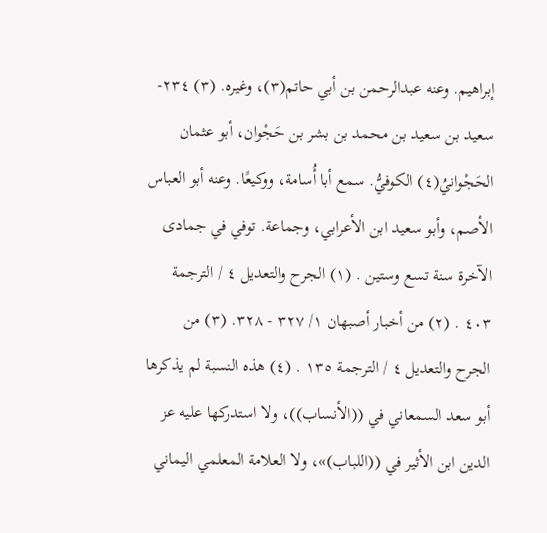إبراهيم. وعنه عبدالرحمن بن أبي حاتم(٣)، وغيره. (٣) ٢٣٤- سعيد بن سعيد بن محمد بن بشر بن حَجْوان، أبو عثمان الحَجْوانيُ(٤) الكوفيُّ. سمع أبا أُسامة، ووكيعًا. وعنه أبو العباس الأصم، وأبو سعيد ابن الأعرابي، وجماعة. توفي في جمادى الآخرة سنة تسع وستين . (١) الجرح والتعديل ٤ / الترجمة ٤٠٣ . (٢) من أخبار أصبهان ١/ ٣٢٧ - ٣٢٨. (٣) من الجرح والتعديل ٤ / الترجمة ١٣٥ . (٤) هذه النسبة لم يذكرها أبو سعد السمعاني في ((الأنساب))، ولا استدركها عليه عز الدين ابن الأثير في ((اللباب)»، ولا العلامة المعلمي اليماني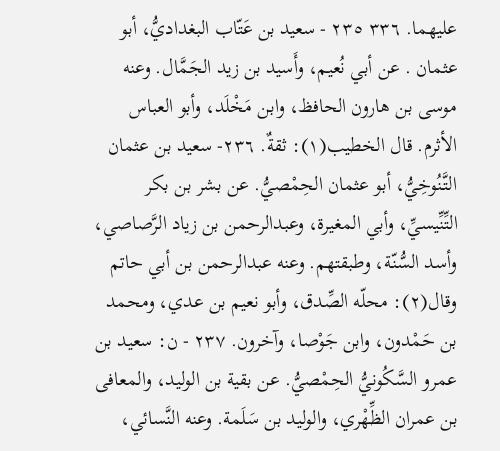عليهما. ٣٣٦ ٢٣٥ - سعيد بن عَتّاب البغداديُّ، أبو عثمان . عن أبي نُعيم، وأَسيد بن زيد الجَمَّال. وعنه موسى بن هارون الحافظ، وابن مَخْلَد، وأبو العباس الأثرم. قال الخطيب(١): ثقةٌ. ٢٣٦- سعيد بن عثمان التَّنُوخِيُّ، أبو عثمان الحِمْصيُّ. عن بشر بن بكر التِّنِّيسيِّ، وأبي المغيرة، وعبدالرحمن بن زياد الرَّصاصي، وأسد السُّنّة، وطبقتهم. وعنه عبدالرحمن بن أبي حاتم وقال(٢): محلّه الصِّدق، وأبو نعيم بن عدي، ومحمد بن حَمْدون، وابن جَوْصا، وآخرون. ٢٣٧ - ن: سعيد بن عمرو السَّكُونيُّ الحِمْصيُّ. عن بقية بن الوليد، والمعافى بن عمران الظِّهْري، والوليد بن سَلَمة. وعنه النَّسائي،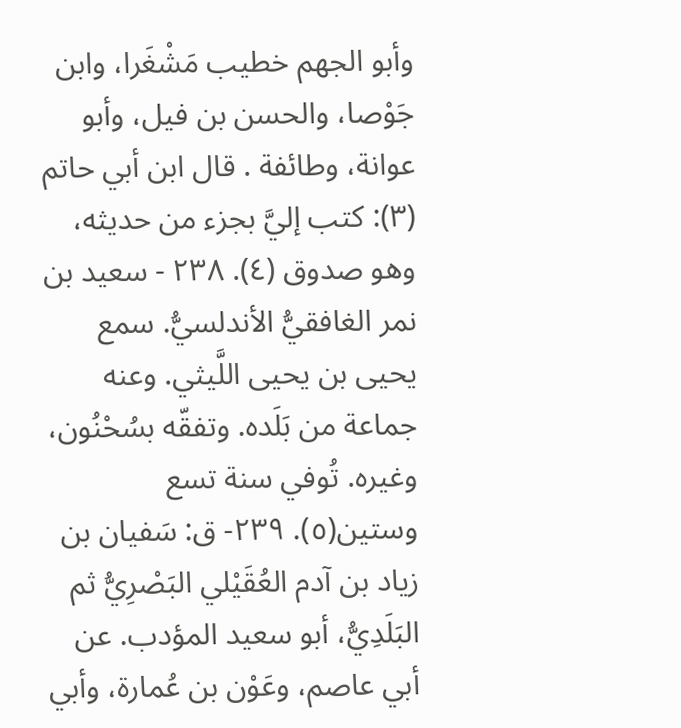وأبو الجهم خطيب مَشْغَرا، وابن جَوْصا، والحسن بن فیل، وأبو عوانة، وطائفة . قال ابن أبي حاتم (٣): كتب إليَّ بجزء من حديثه، وهو صدوق (٤). ٢٣٨ - سعيد بن نمر الغافقيُّ الأندلسيُّ. سمع يحيى بن يحيى اللَّيثي. وعنه جماعة من بَلَده. وتفقّه بسُحْنُون، وغيره. تُوفي سنة تسع وستين(٥). ٢٣٩- ق: سَفيان بن زياد بن آدم العُقَيْلي البَصْرِيُّ ثم البَلَدِيُّ، أبو سعيد المؤدب. عن أبي عاصم، وعَوْن بن عُمارة، وأبي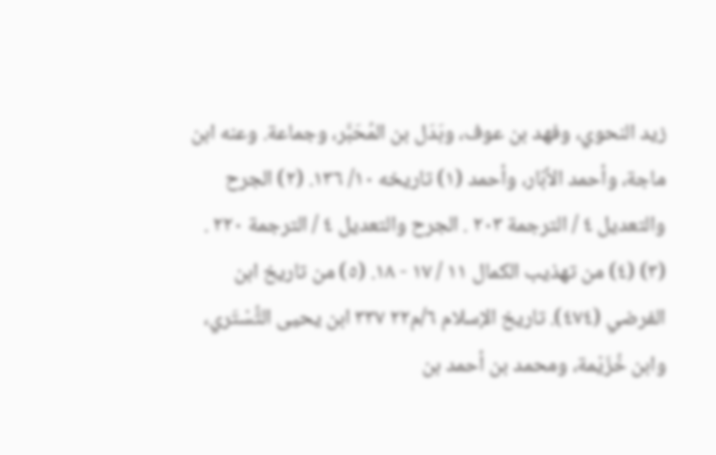زيد النحوي، وفهد بن عوف، وبَدَل بن المُحَبَّر، وجماعة. وعنه ابن ماجة، وأحمد الأبّار، وأحمد (١) تاريخه ١٠/ ١٣٦. (٢) الجرح والتعديل ٤ / الترجمة ٢٠٣ . الجرح والتعديل ٤ / الترجمة ٢٢٠ . (٣) (٤) من تهذيب الكمال ١١ / ١٧ - ١٨. (٥) من تاريخ ابن الفرضي (٤٧٤). تاریخ الإسلام ٦/م٢٢ ٣٣٧ ابن يحيى التُّسْتَري، وابن خُزَيْمة، ومحمد بن أحمد بن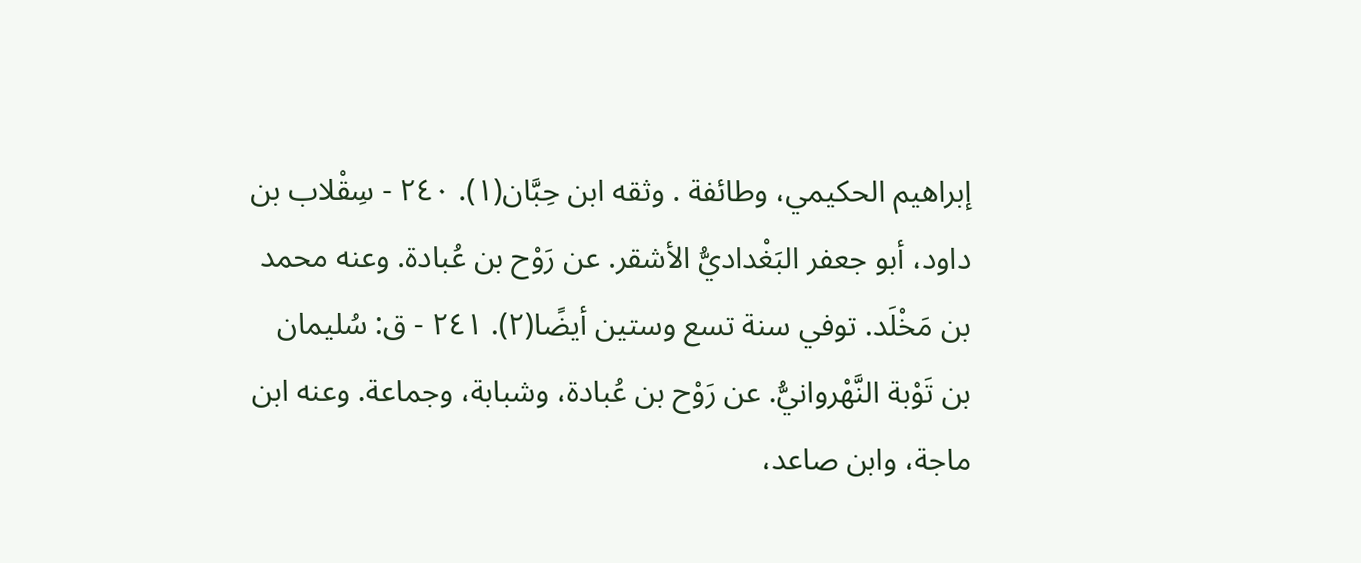إبراهيم الحكيمي، وطائفة . وثقه ابن حِبَّان(١). ٢٤٠ - سِقْلاب بن داود، أبو جعفر البَغْداديُّ الأشقر. عن رَوْح بن عُبادة. وعنه محمد بن مَخْلَد. توفي سنة تسع وستين أيضًا(٢). ٢٤١ - ق: سُليمان بن تَوْبة النَّهْروانيُّ. عن رَوْح بن عُبادة، وشبابة، وجماعة. وعنه ابن ماجة، وابن صاعد،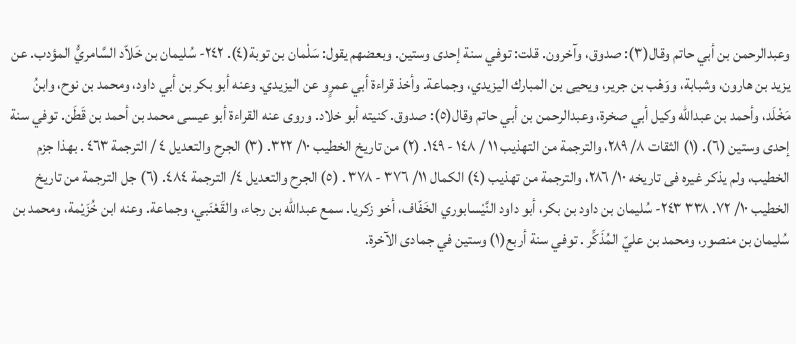وعبدالرحمن بن أبي حاتم وقال(٣): صدوق، وآخرون. قلت: توفي سنة إحدى وستين. وبعضهم يقول: سَلْمان بن توبة(٤). ٢٤٢- سُليمان بن خَلاّد السَّامريُّ المؤدب. عن يزيد بن هارون، وشبابة، ووَهْب بن جرير، ويحيى بن المبارك اليزيدي، وجماعة. وأخذ قراءة أبي عمرٍو عن اليزيدي. وعنه أبو بكر بن أبي داود، ومحمد بن نوح، وابنُ مَخْلَد، وأحمد بن عبدالله وكيل أبي صخرة، وعبدالرحمن بن أبي حاتم وقال(٥): صدوق. کنیته أبو خلاد. وروى عنه القراءة أبو عيسى محمد بن أحمد بن قَطَن. توفي سنة إحدى وستين (٦). (١) الثقات ٨/ ٢٨٩، والترجمة من التهذيب ١١ / ١٤٨ - ١٤٩. (٢) من تاريخ الخطيب ١٠/ ٣٢٢. (٣) الجرح والتعديل ٤ / الترجمة ٤٦٣ . بهذا جزم الخطيب، ولم يذكر غيره فى تاريخه ١٠/ ٢٨٦، والترجمة من تهذيب (٤) الكمال ١١/ ٣٧٦ - ٣٧٨ . (٥) الجرح والتعديل ٤/ الترجمة ٤٨٤. (٦) جل الترجمة من تاريخ الخطيب ١٠/ ٧٢. ٣٣٨ ٢٤٣- سُليمان بن داود بن بكر، أبو داود النَّيْسابوري الخَفّاف، أخو زکریا. سمع عبدالله بن رجاء، والقَعْنَبي، وجماعة. وعنه ابن خُزَيْمة، ومحمد بن سُليمان بن منصور، ومحمد بن عليّ المُذَكِّر . توفي سنة أربع(١) وستين في جمادى الآخرة.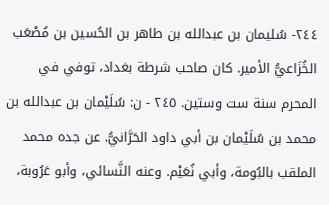٢٤٤- سُليمان بن عبدالله بن طاهر بن الحُسين بن مُصْعَب الخُزَاعيُّ الأمیر. كان صاحب شرطة بغداد، توفي في المحرم سنة ست وستين. ٢٤٥ - ن: سُلَيْمان بن عبدالله بن محمد بن سُلَيْمان بن أبي داود الحَرَّانيُّ. عن جده محمد الملقب بالبُومة، وأبي نُعَيْم. وعنه النَّسائي، وأبو عَرُوبة،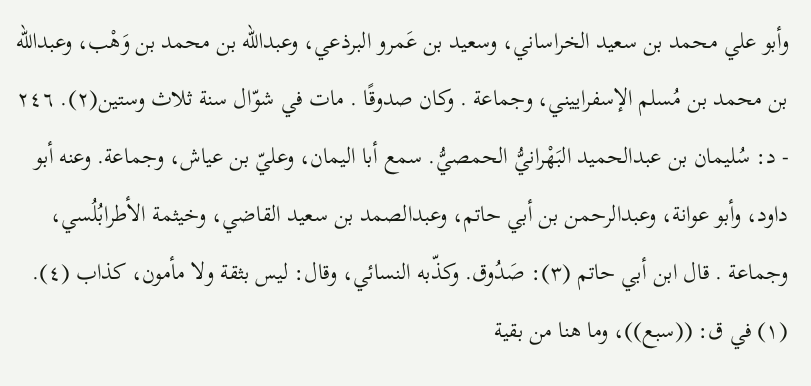وأبو علي محمد بن سعيد الخراساني، وسعيد بن عَمرو البرذعي، وعبدالله بن محمد بن وَهْب، وعبدالله بن محمد بن مُسلم الإسفراييني، وجماعة . وكان صدوقًا . مات في شوّال سنة ثلاث وستين(٢). ٢٤٦ - د: سُليمان بن عبدالحميد البَهْرانيُّ الحمصيُّ. سمع أبا اليمان، وعليّ بن عياش، وجماعة. وعنه أبو داود، وأبو عوانة، وعبدالرحمن بن أبي حاتم، وعبدالصمد بن سعيد القاضي، وخيثمة الأطرابُلُسي، وجماعة . قال ابن أبي حاتم (٣): صَدُوق. وكذّبه النسائي، وقال: ليس بثقة ولا مأمون، كذاب (٤). (١) في ق: ((سبع))، وما هنا من بقية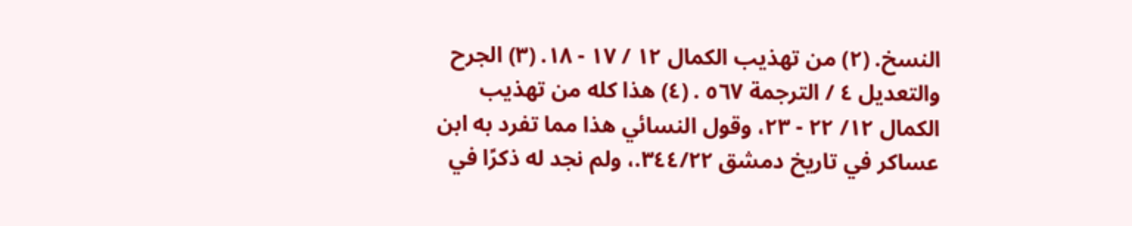النسخ. (٢) من تهذيب الكمال ١٢ / ١٧ - ١٨. (٣) الجرح والتعديل ٤ / الترجمة ٥٦٧ . (٤) هذا كله من تهذيب الكمال ١٢/ ٢٢ - ٢٣، وقول النسائي هذا مما تفرد به ابن عساكر في تاريخ دمشق ٣٤٤/٢٢.، ولم نجد له ذكرًا في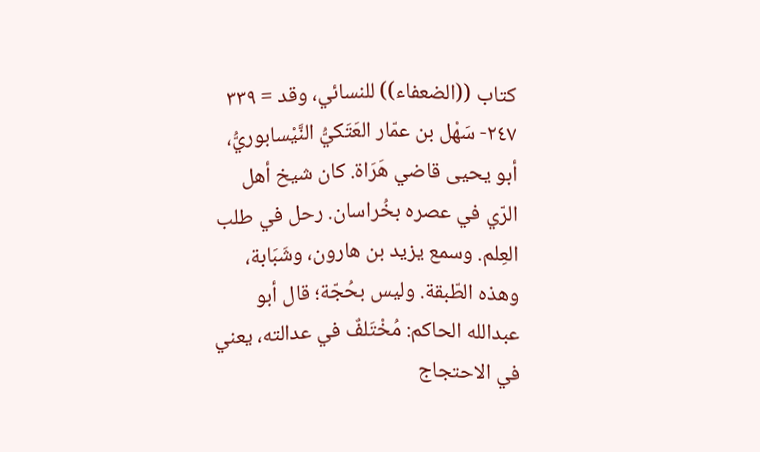كتاب ((الضعفاء)) للنسائي، وقد = ٣٣٩ ٢٤٧- سَهْل بن عمّار العَتَكيُّ النَّيْسابوريُّ، أبو يحيى قاضي هَرَاة. كان شيخ أهل الرّي في عصره بخُراسان. رحل في طلب العِلم. وسمع يزيد بن هارون، وشَبَابة، وهذه الطّبقة. وليس بحُجّة؛ قال أبو عبدالله الحاكم: مُخْتَلفٌ في عدالته، يعني في الاحتجاج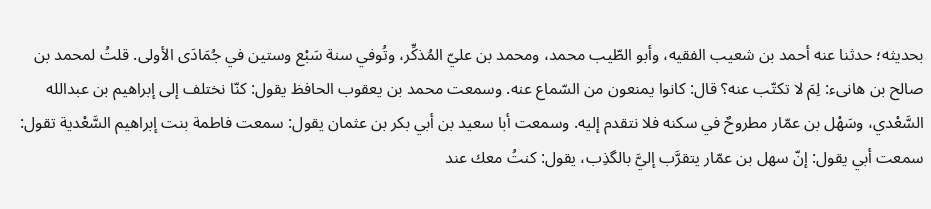بحديثه؛ حدثنا عنه أحمد بن شعيب الفقيه، وأبو الطّيب محمد، ومحمد بن عليّ المُذكِّر، وتُوفي سنة سَبْع وستين في جُمَادَى الأولى. قلتُ لمحمد بن صالح بن هانىء: لِمَ لا تكتّب عنه؟ قال: كانوا يمنعون من السّماع عنه. وسمعت محمد بن يعقوب الحافظ يقول: كنّا نختلف إلى إبراهيم بن عبدالله السَّعْدي، وسَهْل بن عمّار مطروحٌ في سكنه فلا نتقدم إليه. وسمعت أبا سعيد بن أبي بكر بن عثمان يقول: سمعت فاطمة بنت إبراهيم السَّعْدية تقول: سمعت أبي يقول: إنّ سهل بن عمّار يتقرَّب إليَّ بالگذِب، يقول: كنتُ معك عند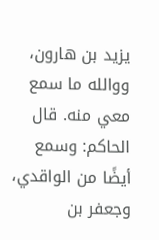يزيد بن هارون، ووالله ما سمع معي منه. قال الحاكم: وسمع أيضًا من الواقدي، وجعفر بن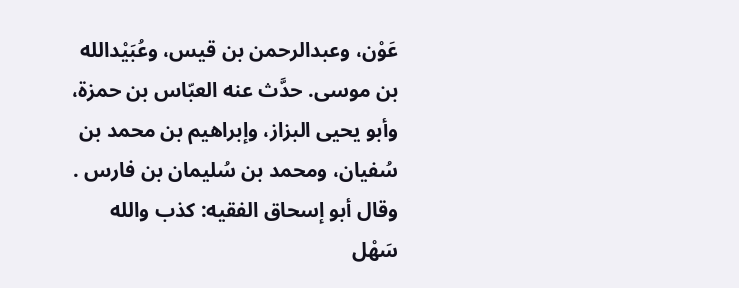عَوْن، وعبدالرحمن بن قيس، وعُبَيْدالله بن موسى. حدَّث عنه العبّاس بن حمزة، وأبو يحيى البزاز، وإبراهيم بن محمد بن سُفيان، ومحمد بن سُليمان بن فارس . وقال أبو إسحاق الفقيه: كذب والله سَهْل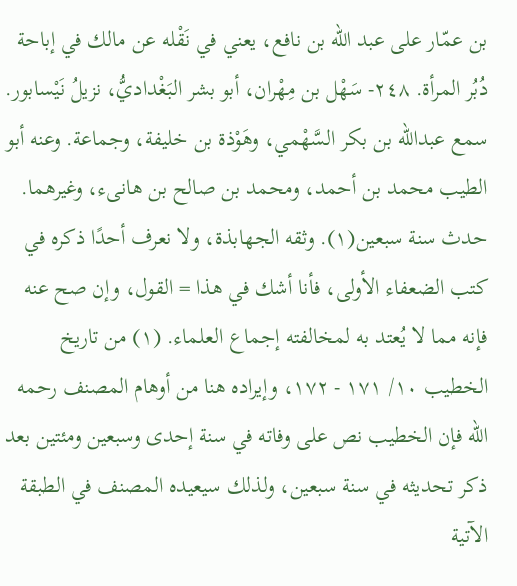بن عمّار على عبد الله بن نافع، يعني في نَقْله عن مالك في إباحة دُبُر المرأة. ٢٤٨- سَهْل بن مِهْران، أبو بشر البَغْداديُّ، نزيلُ نَيْسابور. سمع عبدالله بن بكر السَّهْمي، وهَوْذة بن خليفة، وجماعة. وعنه أبو الطيب محمد بن أحمد، ومحمد بن صالح بن هانىء، وغيرهما. حدث سنة سبعين(١). وثقه الجهابذة، ولا نعرف أحدًا ذكره في كتب الضعفاء الأولى، فأنا أشك في هذا = القول، وإن صح عنه فإنه مما لا يُعتد به لمخالفته إجماع العلماء. (١) من تاريخ الخطيب ١٠/ ١٧١ - ١٧٢، وإيراده هنا من أوهام المصنف رحمه الله فإن الخطيب نص على وفاته في سنة إحدى وسبعين ومئتين بعد ذكر تحديثه في سنة سبعين، ولذلك سيعيده المصنف في الطبقة الآتية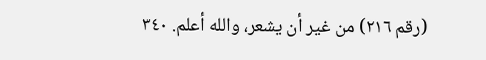(رقم ٢١٦) من غير أن يشعر، والله أعلم. ٣٤٠